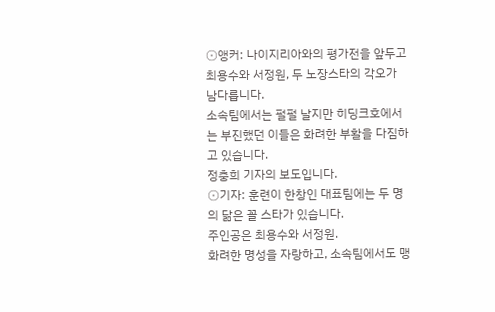⊙앵커: 나이지리아와의 평가전을 앞두고 최용수와 서정원, 두 노장스타의 각오가 남다릅니다.
소속팀에서는 펄펄 날지만 히딩크호에서는 부진했던 이들은 화려한 부활을 다짐하고 있습니다.
정충희 기자의 보도입니다.
⊙기자: 훈련이 한창인 대표팀에는 두 명의 닮은 꼴 스타가 있습니다.
주인공은 최용수와 서정원.
화려한 명성을 자랑하고, 소속팀에서도 맹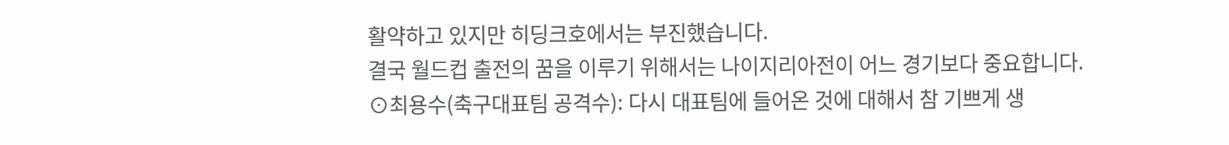활약하고 있지만 히딩크호에서는 부진했습니다.
결국 월드컵 출전의 꿈을 이루기 위해서는 나이지리아전이 어느 경기보다 중요합니다.
⊙최용수(축구대표팀 공격수): 다시 대표팀에 들어온 것에 대해서 참 기쁘게 생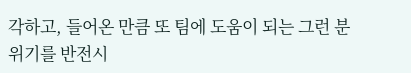각하고, 들어온 만큼 또 팀에 도움이 되는 그런 분위기를 반전시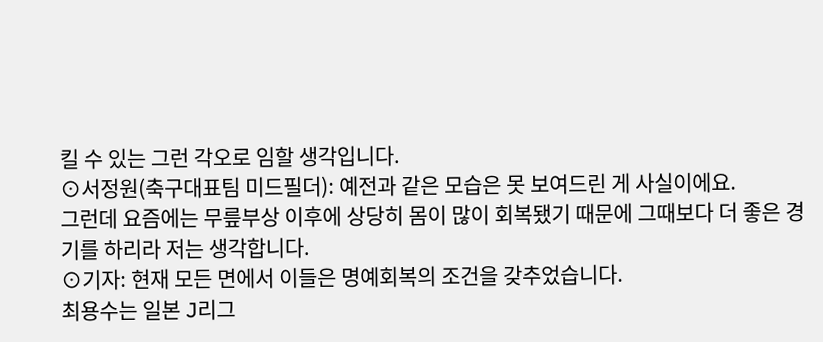킬 수 있는 그런 각오로 임할 생각입니다.
⊙서정원(축구대표팀 미드필더): 예전과 같은 모습은 못 보여드린 게 사실이에요.
그런데 요즘에는 무릎부상 이후에 상당히 몸이 많이 회복됐기 때문에 그때보다 더 좋은 경기를 하리라 저는 생각합니다.
⊙기자: 현재 모든 면에서 이들은 명예회복의 조건을 갖추었습니다.
최용수는 일본 J리그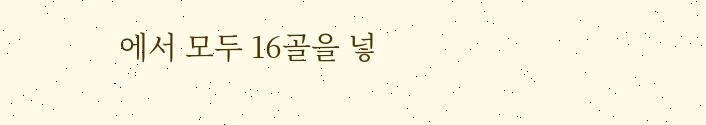에서 모두 16골을 넣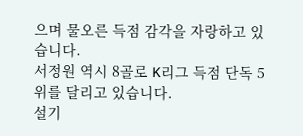으며 물오른 득점 감각을 자랑하고 있습니다.
서정원 역시 8골로 K리그 득점 단독 5위를 달리고 있습니다.
설기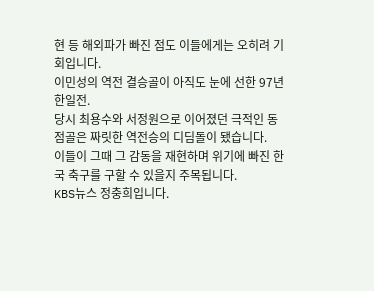현 등 해외파가 빠진 점도 이들에게는 오히려 기회입니다.
이민성의 역전 결승골이 아직도 눈에 선한 97년 한일전.
당시 최용수와 서정원으로 이어졌던 극적인 동점골은 짜릿한 역전승의 디딤돌이 됐습니다.
이들이 그때 그 감동을 재현하며 위기에 빠진 한국 축구를 구할 수 있을지 주목됩니다.
KBS뉴스 정충희입니다.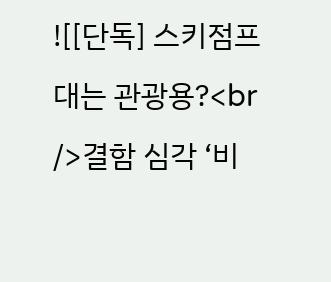![[단독] 스키점프대는 관광용?<br />결함 심각 ‘비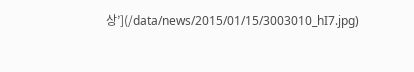상’](/data/news/2015/01/15/3003010_hI7.jpg)